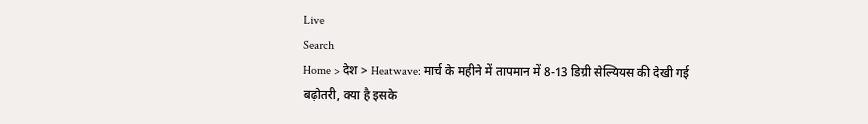Live
Search
Home > देश > Heatwave: मार्च के महीने में तापमान में 8-13 डिग्री सेल्यियस की देखी गई बढ़ोतरी, क्या है इसके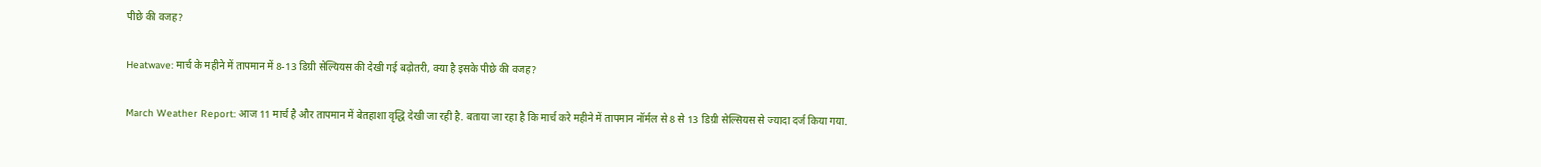पीछे की वजह?

Heatwave: मार्च के महीने में तापमान में 8-13 डिग्री सेल्यियस की देखी गई बढ़ोतरी, क्या है इसके पीछे की वजह?

March Weather Report: आज 11 मार्च है और तापमान में बेतहाशा वृद्धि देखी जा रही है. बताया जा रहा है कि मार्च करे महीने में तापमान नॉर्मल से 8 से 13 डिग्री सेल्सियस से ज्यादा दर्ज किया गया.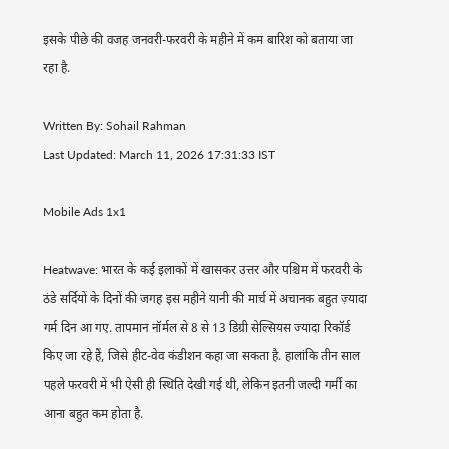इसके पीछे की वजह जनवरी-फरवरी के महीने में कम बारिश को बताया जा रहा है.

Written By: Sohail Rahman
Last Updated: March 11, 2026 17:31:33 IST

Mobile Ads 1x1

Heatwave: भारत के कई इलाकों में खासकर उत्तर और पश्चिम में फरवरी के ठंडे सर्दियों के दिनों की जगह इस महीने यानी की मार्च में अचानक बहुत ज़्यादा गर्म दिन आ गए. तापमान नॉर्मल से 8 से 13 डिग्री सेल्सियस ज्यादा रिकॉर्ड किए जा रहे हैं, जिसे हीट-वेव कंडीशन कहा जा सकता है. हालांकि तीन साल पहले फरवरी में भी ऐसी ही स्थिति देखी गई थी, लेकिन इतनी जल्दी गर्मी का आना बहुत कम होता है.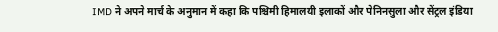IMD ने अपने मार्च के अनुमान में कहा कि पश्चिमी हिमालयी इलाकों और पेनिनसुला और सेंट्रल इंडिया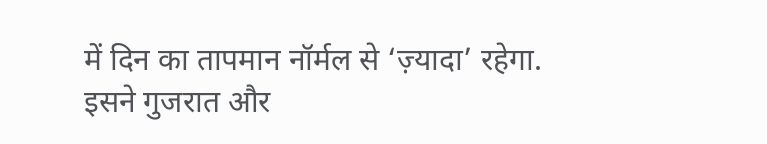में दिन का तापमान नॉर्मल से ‘ज़्यादा’ रहेगा. इसने गुजरात और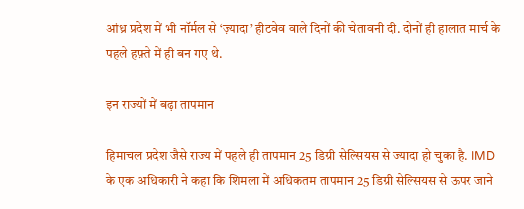आंध्र प्रदेश में भी नॉर्मल से ‘ज़्यादा’ हीटवेव वाले दिनों की चेतावनी दी. दोनों ही हालात मार्च के पहले हफ़्ते में ही बन गए थे.

इन राज्यों में बढ़ा तापमान

हिमाचल प्रदेश जैसे राज्य में पहले ही तापमान 25 डिग्री सेल्सियस से ज्यादा हो चुका है. IMD के एक अधिकारी ने कहा कि शिमला में अधिकतम तापमान 25 डिग्री सेल्सियस से ऊपर जाने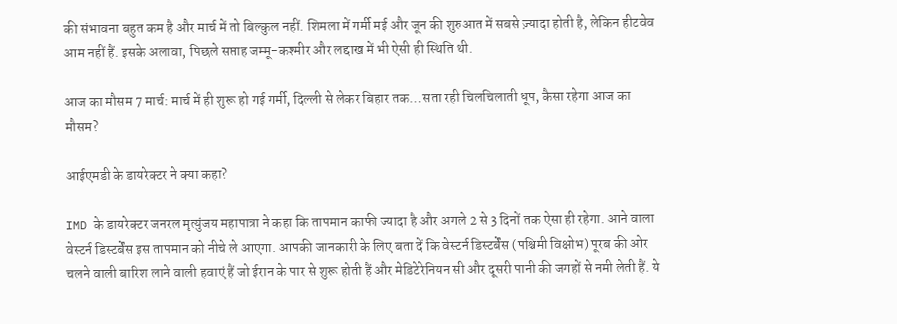की संभावना बहुत कम है और मार्च में तो बिल्कुल नहीं. शिमला में गर्मी मई और जून की शुरुआत में सबसे ज़्यादा होती है, लेकिन हीटवेव आम नहीं हैं. इसके अलावा, पिछले सप्ताह जम्मू-कश्मीर और लद्दाख में भी ऐसी ही स्थिति थी.

आज का मौसम 7 मार्च: मार्च में ही शुरू हो गई गर्मी, दिल्ली से लेकर बिहार तक…सता रही चिलचिलाती धूप, कैसा रहेगा आज का मौसम?

आईएमडी के डायरेक्टर ने क्या कहा?

IMD के डायरेक्टर जनरल मृत्युंजय महापात्रा ने कहा कि तापमान काफी ज्यादा है और अगले 2 से 3 दिनों तक ऐसा ही रहेगा. आने वाला वेस्टर्न डिस्टर्बेंस इस तापमान को नीचे ले आएगा. आपकी जानकारी के लिए बता दें कि वेस्टर्न डिस्टर्बेंस (पश्चिमी विक्षोभ) पूरब की ओर चलने वाली बारिश लाने वाली हवाएं हैं जो ईरान के पार से शुरू होती हैं और मेडिटेरेनियन सी और दूसरी पानी की जगहों से नमी लेती हैं. ये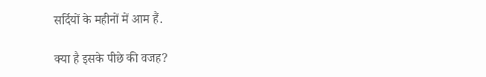सर्दियों के महीनों में आम हैं.

क्या है इसके पीछे की वजह?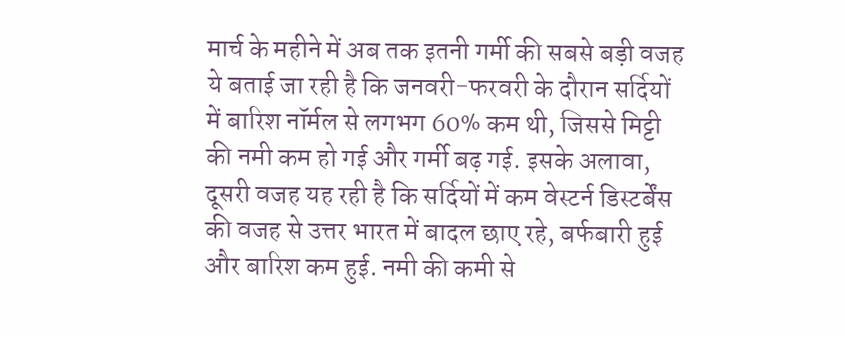मार्च के महीने में अब तक इतनी गर्मी की सबसे बड़ी वजह ये बताई जा रही है कि जनवरी-फरवरी के दौरान सर्दियों में बारिश नॉर्मल से लगभग 60% कम थी, जिससे मिट्टी की नमी कम हो गई और गर्मी बढ़ गई. इसके अलावा, दूसरी वजह यह रही है कि सर्दियों में कम वेस्टर्न डिस्टर्बेंस की वजह से उत्तर भारत में बादल छाए रहे, बर्फबारी हुई और बारिश कम हुई. नमी की कमी से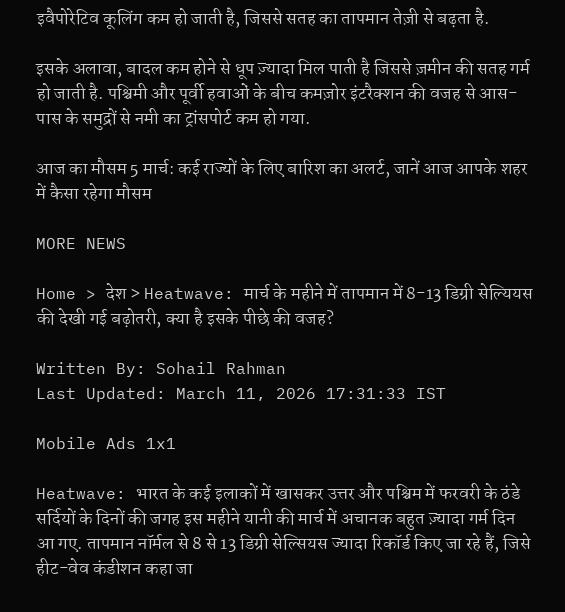इवैपोरेटिव कूलिंग कम हो जाती है, जिससे सतह का तापमान तेज़ी से बढ़ता है.

इसके अलावा, बादल कम होने से धूप ज़्यादा मिल पाती है जिससे ज़मीन की सतह गर्म हो जाती है. पश्चिमी और पूर्वी हवाओं के बीच कमज़ोर इंटरैक्शन की वजह से आस-पास के समुद्रों से नमी का ट्रांसपोर्ट कम हो गया.

आज का मौसम 5 मार्च: कई राज्यों के लिए बारिश का अलर्ट, जानें आज आपके शहर में कैसा रहेगा मौसम

MORE NEWS

Home > देश > Heatwave: मार्च के महीने में तापमान में 8-13 डिग्री सेल्यियस की देखी गई बढ़ोतरी, क्या है इसके पीछे की वजह?

Written By: Sohail Rahman
Last Updated: March 11, 2026 17:31:33 IST

Mobile Ads 1x1

Heatwave: भारत के कई इलाकों में खासकर उत्तर और पश्चिम में फरवरी के ठंडे सर्दियों के दिनों की जगह इस महीने यानी की मार्च में अचानक बहुत ज़्यादा गर्म दिन आ गए. तापमान नॉर्मल से 8 से 13 डिग्री सेल्सियस ज्यादा रिकॉर्ड किए जा रहे हैं, जिसे हीट-वेव कंडीशन कहा जा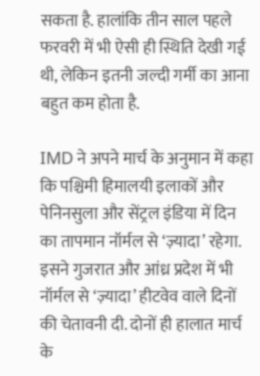सकता है. हालांकि तीन साल पहले फरवरी में भी ऐसी ही स्थिति देखी गई थी, लेकिन इतनी जल्दी गर्मी का आना बहुत कम होता है.

IMD ने अपने मार्च के अनुमान में कहा कि पश्चिमी हिमालयी इलाकों और पेनिनसुला और सेंट्रल इंडिया में दिन का तापमान नॉर्मल से ‘ज़्यादा’ रहेगा. इसने गुजरात और आंध्र प्रदेश में भी नॉर्मल से ‘ज़्यादा’ हीटवेव वाले दिनों की चेतावनी दी. दोनों ही हालात मार्च के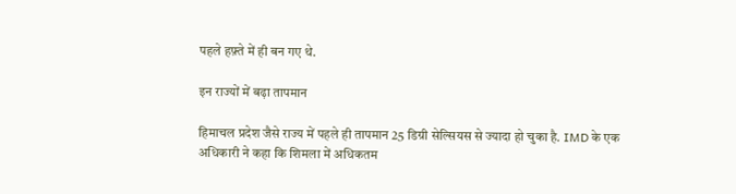पहले हफ़्ते में ही बन गए थे.

इन राज्यों में बढ़ा तापमान

हिमाचल प्रदेश जैसे राज्य में पहले ही तापमान 25 डिग्री सेल्सियस से ज्यादा हो चुका है. IMD के एक अधिकारी ने कहा कि शिमला में अधिकतम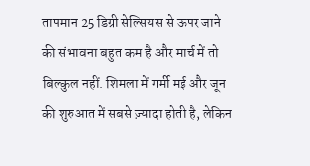तापमान 25 डिग्री सेल्सियस से ऊपर जाने की संभावना बहुत कम है और मार्च में तो बिल्कुल नहीं. शिमला में गर्मी मई और जून की शुरुआत में सबसे ज़्यादा होती है, लेकिन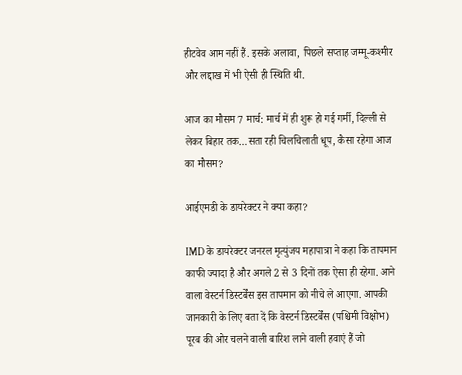हीटवेव आम नहीं हैं. इसके अलावा, पिछले सप्ताह जम्मू-कश्मीर और लद्दाख में भी ऐसी ही स्थिति थी.

आज का मौसम 7 मार्च: मार्च में ही शुरू हो गई गर्मी, दिल्ली से लेकर बिहार तक…सता रही चिलचिलाती धूप, कैसा रहेगा आज का मौसम?

आईएमडी के डायरेक्टर ने क्या कहा?

IMD के डायरेक्टर जनरल मृत्युंजय महापात्रा ने कहा कि तापमान काफी ज्यादा है और अगले 2 से 3 दिनों तक ऐसा ही रहेगा. आने वाला वेस्टर्न डिस्टर्बेंस इस तापमान को नीचे ले आएगा. आपकी जानकारी के लिए बता दें कि वेस्टर्न डिस्टर्बेंस (पश्चिमी विक्षोभ) पूरब की ओर चलने वाली बारिश लाने वाली हवाएं हैं जो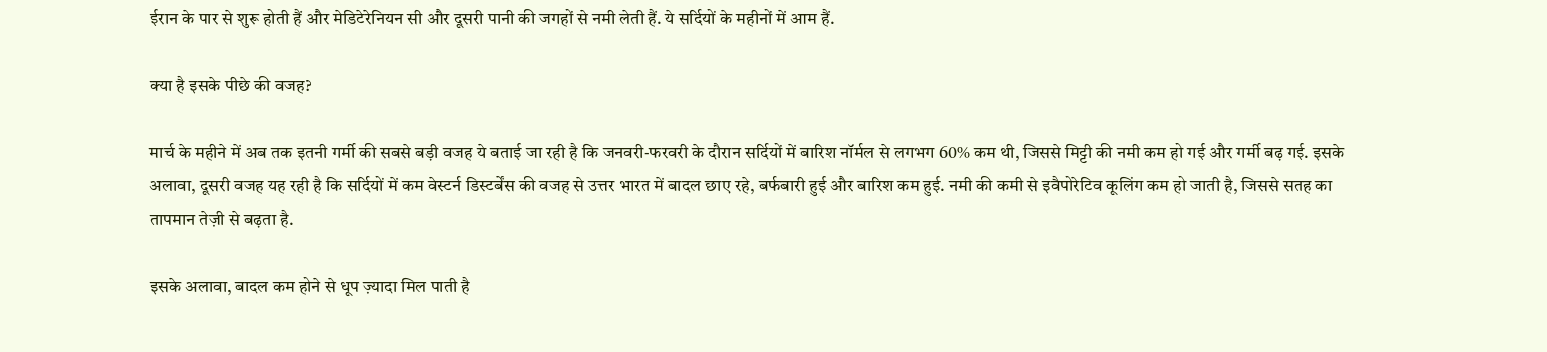ईरान के पार से शुरू होती हैं और मेडिटेरेनियन सी और दूसरी पानी की जगहों से नमी लेती हैं. ये सर्दियों के महीनों में आम हैं.

क्या है इसके पीछे की वजह?

मार्च के महीने में अब तक इतनी गर्मी की सबसे बड़ी वजह ये बताई जा रही है कि जनवरी-फरवरी के दौरान सर्दियों में बारिश नॉर्मल से लगभग 60% कम थी, जिससे मिट्टी की नमी कम हो गई और गर्मी बढ़ गई. इसके अलावा, दूसरी वजह यह रही है कि सर्दियों में कम वेस्टर्न डिस्टर्बेंस की वजह से उत्तर भारत में बादल छाए रहे, बर्फबारी हुई और बारिश कम हुई. नमी की कमी से इवैपोरेटिव कूलिंग कम हो जाती है, जिससे सतह का तापमान तेज़ी से बढ़ता है.

इसके अलावा, बादल कम होने से धूप ज़्यादा मिल पाती है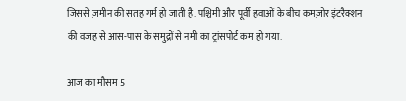जिससे ज़मीन की सतह गर्म हो जाती है. पश्चिमी और पूर्वी हवाओं के बीच कमज़ोर इंटरैक्शन की वजह से आस-पास के समुद्रों से नमी का ट्रांसपोर्ट कम हो गया.

आज का मौसम 5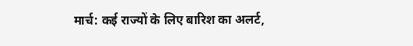मार्च: कई राज्यों के लिए बारिश का अलर्ट,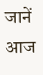जानें आज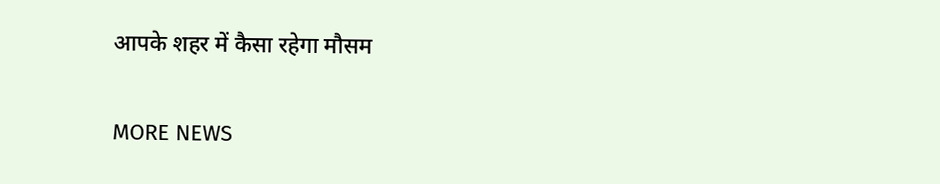आपके शहर में कैसा रहेगा मौसम

MORE NEWS